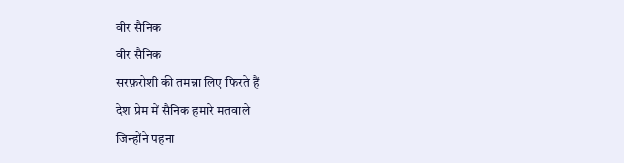वीर सैनिक
वीर सैनिक
सरफ़रोशी की तमन्ना लिए फिरते हैं
देश प्रेम में सैनिक हमारे मतवाले
जिन्होंने पहना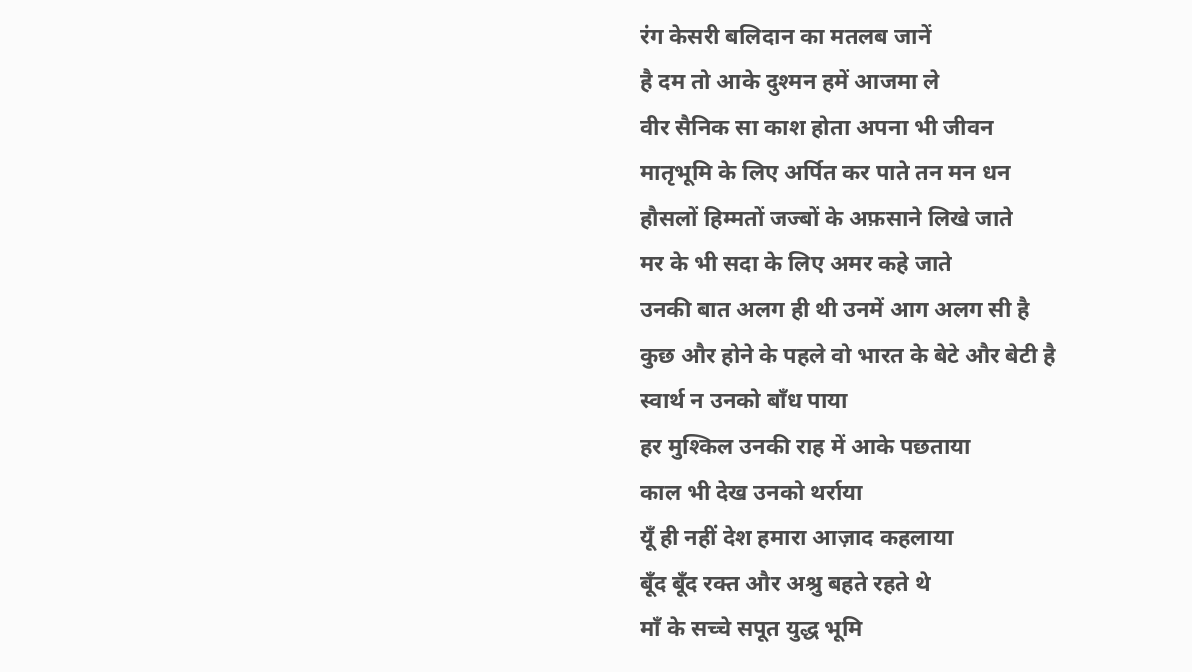रंग केसरी बलिदान का मतलब जानें
है दम तो आके दुश्मन हमें आजमा ले
वीर सैनिक सा काश होता अपना भी जीवन
मातृभूमि के लिए अर्पित कर पाते तन मन धन
हौसलों हिम्मतों जज्बों के अफ़साने लिखे जाते
मर के भी सदा के लिए अमर कहे जाते
उनकी बात अलग ही थी उनमें आग अलग सी है
कुछ और होने के पहले वो भारत के बेटे और बेटी है
स्वार्थ न उनको बाँध पाया
हर मुश्किल उनकी राह में आके पछताया
काल भी देख उनको थर्राया
यूँ ही नहीं देश हमारा आज़ाद कहलाया
बूँद बूँद रक्त और अश्रु बहते रहते थे
माँ के सच्चे सपूत युद्ध भूमि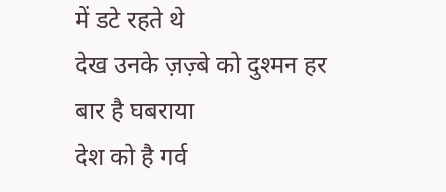में डटे रहते थे
देख उनके ज़ज़्बे को दुश्मन हर बार है घबराया
देश को है गर्व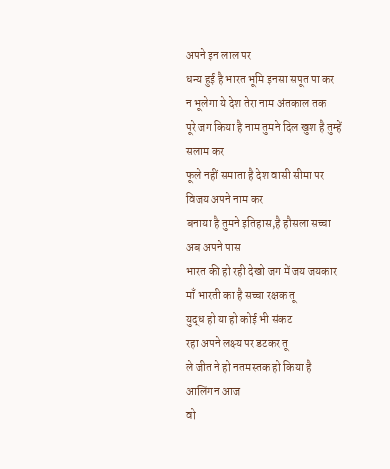अपने इन लाल पर
धन्य हुई है भारत भूमि इनसा सपूत पा कर
न भूलेगा ये देश तेरा नाम अंतकाल तक
पूरे जग किया है नाम तुमने दिल खुश है तुम्हें सलाम कर
फूले नहीं समाता है देश वासी सीमा पर विजय अपने नाम कर
बनाया है तुमने इतिहास,है हौसला सच्चा अब अपने पास
भारत की हो रही देखो जग में जय जयकार
माँ भारती का है सच्चा रक्षक तू
युद्ध हो या हो कोई भी संकट
रहा अपने लक्ष्य पर डटकर तू
ले जीत ने हो नतमस्तक हो किया है आलिंगन आज
वो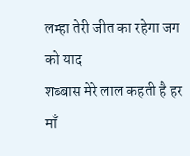लम्हा तेरी जीत का रहेगा जग को याद
शब्बास मेरे लाल कहती है हर माँ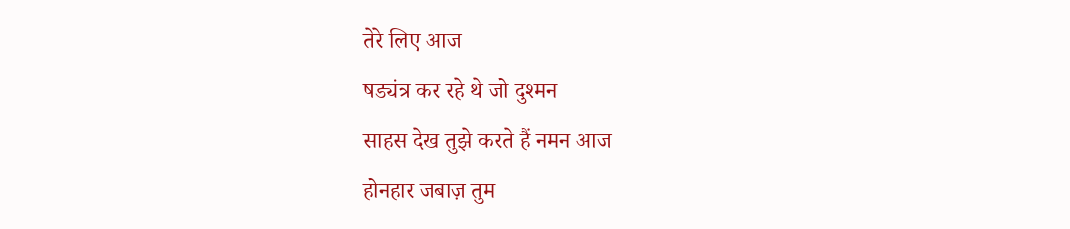तेरे लिए आज
षड्यंत्र कर रहे थे जो दुश्मन
साहस देख तुझे करते हैं नमन आज
होनहार जबाज़ तुम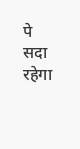पे सदा रहेगा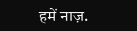हमें नाज़.